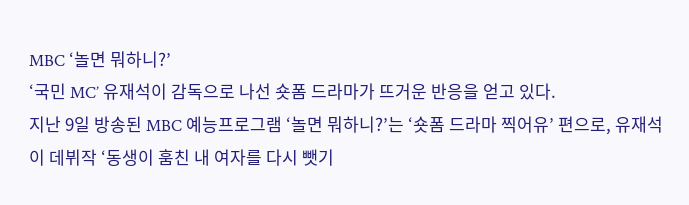MBC ‘놀면 뭐하니?’
‘국민 MC’ 유재석이 감독으로 나선 숏폼 드라마가 뜨거운 반응을 얻고 있다.
지난 9일 방송된 MBC 예능프로그램 ‘놀면 뭐하니?’는 ‘숏폼 드라마 찍어유’ 편으로, 유재석이 데뷔작 ‘동생이 훔친 내 여자를 다시 뺏기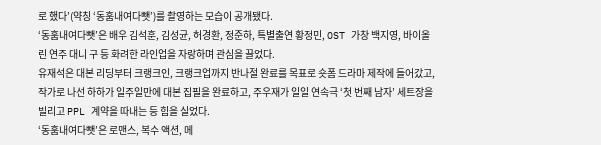로 했다’(약칭 ‘동훔내여다뺏’)를 촬영하는 모습이 공개됐다.
‘동훔내여다뺏’은 배우 김석훈, 김성균, 허경환, 정준하, 특별출연 황정민, OST 가창 백지영, 바이올린 연주 대니 구 등 화려한 라인업을 자랑하며 관심을 끌었다.
유재석은 대본 리딩부터 크랭크인, 크랭크업까지 반나절 완료를 목표로 숏폼 드라마 제작에 들어갔고, 작가로 나선 하하가 일주일만에 대본 집필을 완료하고, 주우재가 일일 연속극 ‘첫 번째 남자’ 세트장을 빌리고 PPL 계약을 따내는 등 힘을 실었다.
‘동훔내여다뺏’은 로맨스, 복수 액션, 메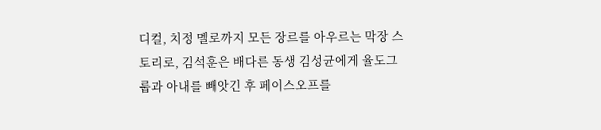디컬, 치정 멜로까지 모든 장르를 아우르는 막장 스토리로, 김석훈은 배다른 동생 김성균에게 율도그룹과 아내를 빼앗긴 후 페이스오프를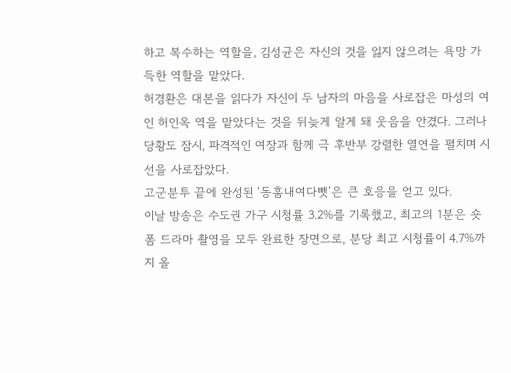하고 복수하는 역할을, 김성균은 자신의 것을 잃지 않으려는 욕망 가득한 역할을 맡았다.
허경환은 대본을 읽다가 자신이 두 남자의 마음을 사로잡은 마성의 여인 허인옥 역을 맡았다는 것을 뒤늦게 알게 돼 웃음을 안겼다. 그러나 당황도 잠시, 파격적인 여장과 함께 극 후반부 강렬한 열연을 펼치며 시선을 사로잡았다.
고군분투 끝에 완성된 ‘동훔내여다뺏’은 큰 호응을 얻고 있다.
이날 방송은 수도권 가구 시청률 3.2%를 기록했고, 최고의 1분은 숏폼 드라마 촬영을 모두 완료한 장면으로, 분당 최고 시청률이 4.7%까지 올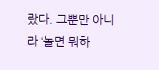랐다. 그뿐만 아니라 ‘놀면 뭐하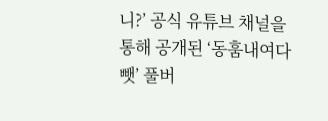니?’ 공식 유튜브 채널을 통해 공개된 ‘동훔내여다뺏’ 풀버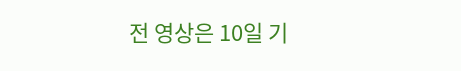전 영상은 10일 기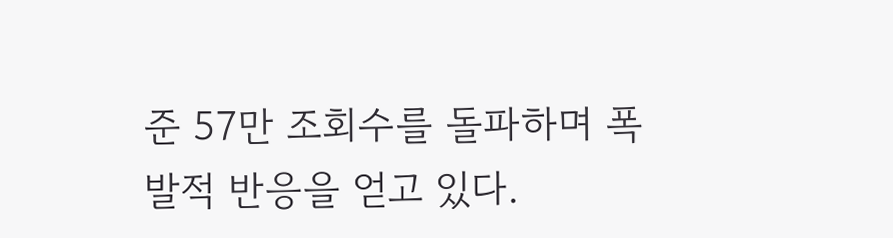준 57만 조회수를 돌파하며 폭발적 반응을 얻고 있다.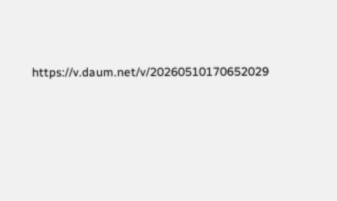https://v.daum.net/v/20260510170652029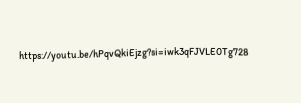https://youtu.be/hPqvQkiEjzg?si=iwk3qFJVLE0Tg728